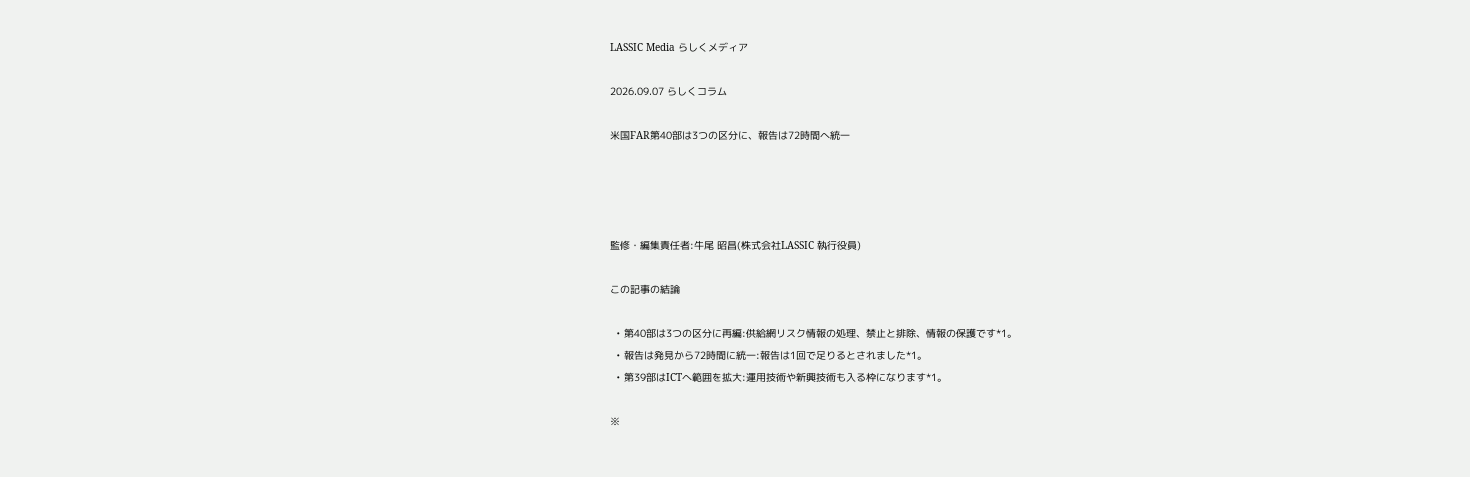LASSIC Media らしくメディア

2026.09.07 らしくコラム

米国FAR第40部は3つの区分に、報告は72時間へ統一




監修・編集責任者:牛尾 昭昌(株式会社LASSIC 執行役員)

この記事の結論

  • 第40部は3つの区分に再編:供給網リスク情報の処理、禁止と排除、情報の保護です*1。
  • 報告は発見から72時間に統一:報告は1回で足りるとされました*1。
  • 第39部はICTへ範囲を拡大:運用技術や新興技術も入る枠になります*1。

※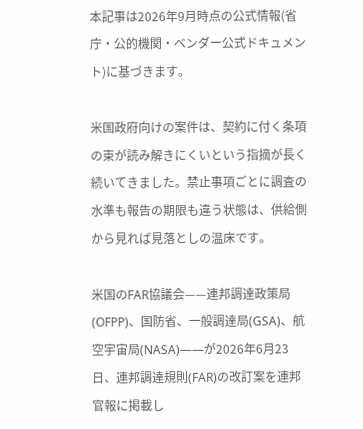本記事は2026年9月時点の公式情報(省庁・公的機関・ベンダー公式ドキュメント)に基づきます。

米国政府向けの案件は、契約に付く条項の束が読み解きにくいという指摘が長く続いてきました。禁止事項ごとに調査の水準も報告の期限も違う状態は、供給側から見れば見落としの温床です。

米国のFAR協議会——連邦調達政策局(OFPP)、国防省、一般調達局(GSA)、航空宇宙局(NASA)——が2026年6月23日、連邦調達規則(FAR)の改訂案を連邦官報に掲載し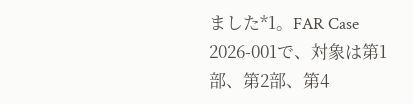ました*1。FAR Case 2026-001で、対象は第1部、第2部、第4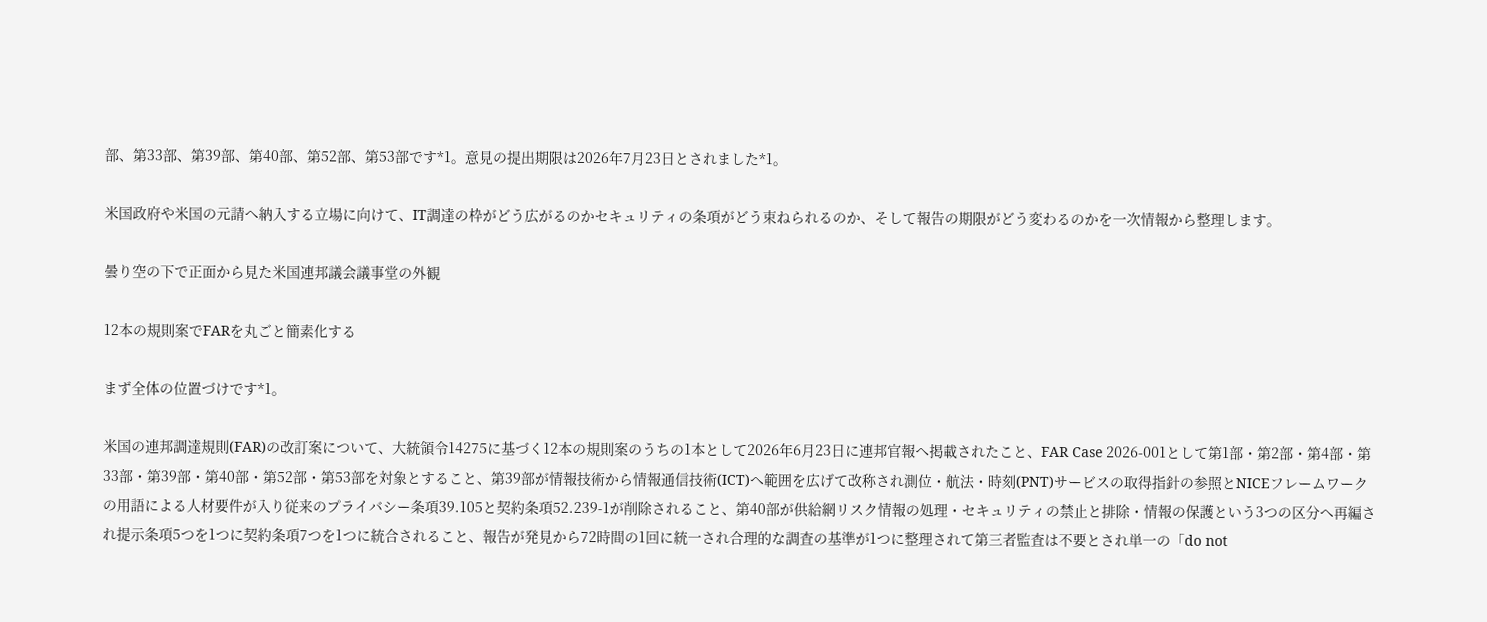部、第33部、第39部、第40部、第52部、第53部です*1。意見の提出期限は2026年7月23日とされました*1。

米国政府や米国の元請へ納入する立場に向けて、IT調達の枠がどう広がるのかセキュリティの条項がどう束ねられるのか、そして報告の期限がどう変わるのかを一次情報から整理します。

曇り空の下で正面から見た米国連邦議会議事堂の外観

12本の規則案でFARを丸ごと簡素化する

まず全体の位置づけです*1。

米国の連邦調達規則(FAR)の改訂案について、大統領令14275に基づく12本の規則案のうちの1本として2026年6月23日に連邦官報へ掲載されたこと、FAR Case 2026-001として第1部・第2部・第4部・第33部・第39部・第40部・第52部・第53部を対象とすること、第39部が情報技術から情報通信技術(ICT)へ範囲を広げて改称され測位・航法・時刻(PNT)サービスの取得指針の参照とNICEフレームワークの用語による人材要件が入り従来のプライバシー条項39.105と契約条項52.239-1が削除されること、第40部が供給網リスク情報の処理・セキュリティの禁止と排除・情報の保護という3つの区分へ再編され提示条項5つを1つに契約条項7つを1つに統合されること、報告が発見から72時間の1回に統一され合理的な調査の基準が1つに整理されて第三者監査は不要とされ単一の「do not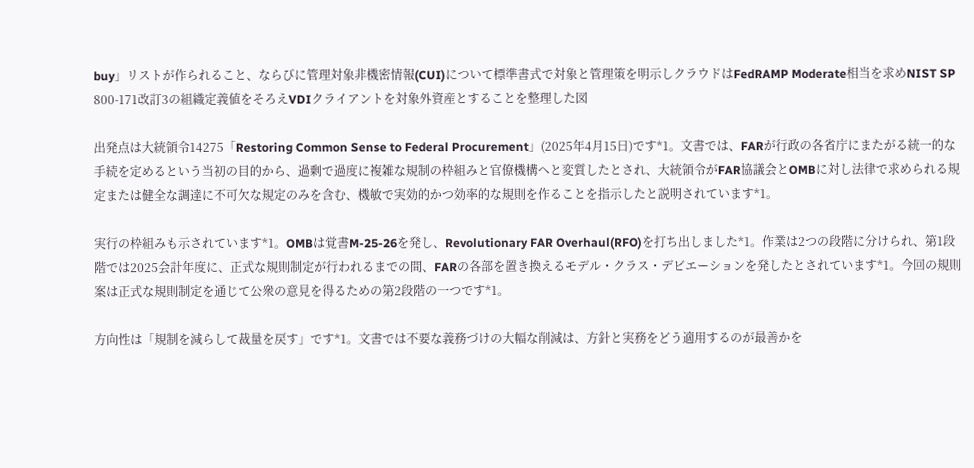buy」リストが作られること、ならびに管理対象非機密情報(CUI)について標準書式で対象と管理策を明示しクラウドはFedRAMP Moderate相当を求めNIST SP 800-171改訂3の組織定義値をそろえVDIクライアントを対象外資産とすることを整理した図

出発点は大統領令14275「Restoring Common Sense to Federal Procurement」(2025年4月15日)です*1。文書では、FARが行政の各省庁にまたがる統一的な手続を定めるという当初の目的から、過剰で過度に複雑な規制の枠組みと官僚機構へと変質したとされ、大統領令がFAR協議会とOMBに対し法律で求められる規定または健全な調達に不可欠な規定のみを含む、機敏で実効的かつ効率的な規則を作ることを指示したと説明されています*1。

実行の枠組みも示されています*1。OMBは覚書M-25-26を発し、Revolutionary FAR Overhaul(RFO)を打ち出しました*1。作業は2つの段階に分けられ、第1段階では2025会計年度に、正式な規則制定が行われるまでの間、FARの各部を置き換えるモデル・クラス・デビエーションを発したとされています*1。今回の規則案は正式な規則制定を通じて公衆の意見を得るための第2段階の一つです*1。

方向性は「規制を減らして裁量を戻す」です*1。文書では不要な義務づけの大幅な削減は、方針と実務をどう適用するのが最善かを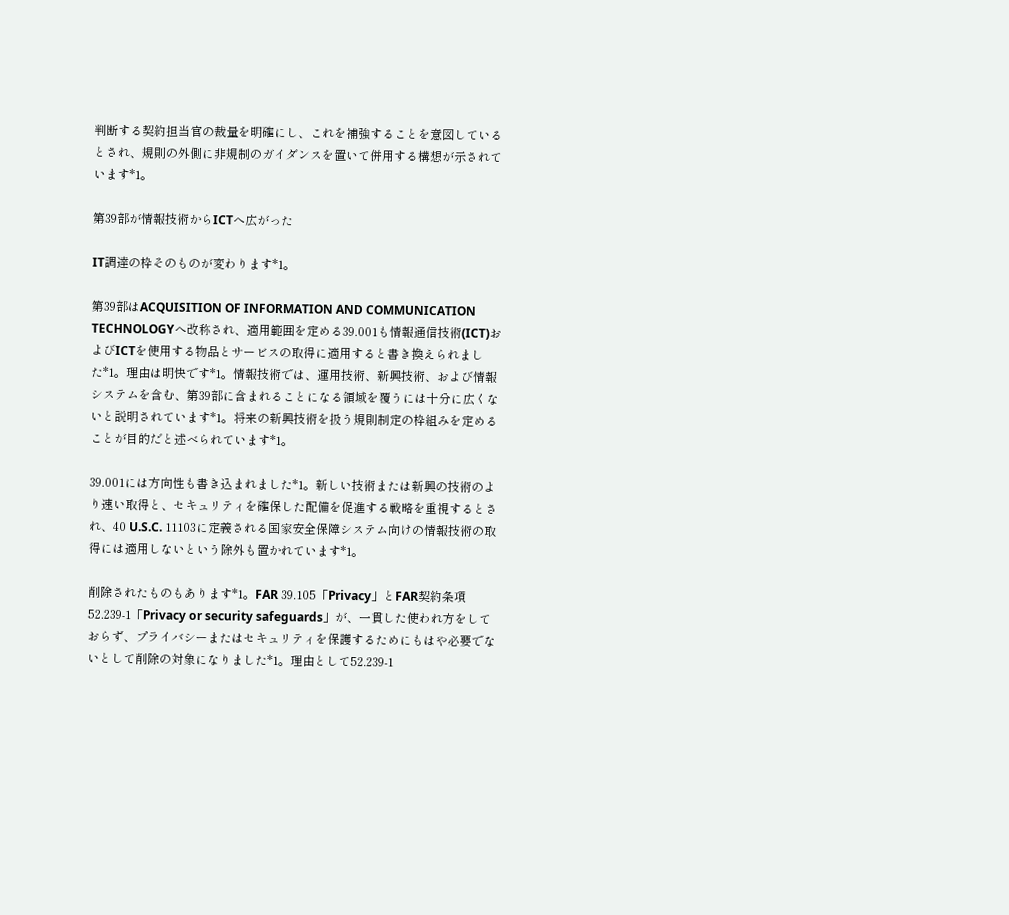判断する契約担当官の裁量を明確にし、これを補強することを意図しているとされ、規則の外側に非規制のガイダンスを置いて併用する構想が示されています*1。

第39部が情報技術からICTへ広がった

IT調達の枠そのものが変わります*1。

第39部はACQUISITION OF INFORMATION AND COMMUNICATION TECHNOLOGYへ改称され、適用範囲を定める39.001も情報通信技術(ICT)およびICTを使用する物品とサービスの取得に適用すると書き換えられました*1。理由は明快です*1。情報技術では、運用技術、新興技術、および情報システムを含む、第39部に含まれることになる領域を覆うには十分に広くないと説明されています*1。将来の新興技術を扱う規則制定の枠組みを定めることが目的だと述べられています*1。

39.001には方向性も書き込まれました*1。新しい技術または新興の技術のより速い取得と、セキュリティを確保した配備を促進する戦略を重視するとされ、40 U.S.C. 11103に定義される国家安全保障システム向けの情報技術の取得には適用しないという除外も置かれています*1。

削除されたものもあります*1。FAR 39.105「Privacy」とFAR契約条項52.239-1「Privacy or security safeguards」が、一貫した使われ方をしておらず、プライバシーまたはセキュリティを保護するためにもはや必要でないとして削除の対象になりました*1。理由として52.239-1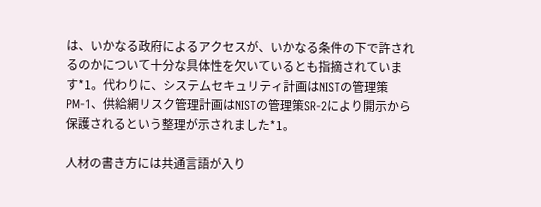は、いかなる政府によるアクセスが、いかなる条件の下で許されるのかについて十分な具体性を欠いているとも指摘されています*1。代わりに、システムセキュリティ計画はNISTの管理策PM-1、供給網リスク管理計画はNISTの管理策SR-2により開示から保護されるという整理が示されました*1。

人材の書き方には共通言語が入り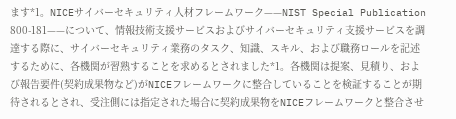ます*1。NICEサイバーセキュリティ人材フレームワーク——NIST Special Publication 800-181——について、情報技術支援サービスおよびサイバーセキュリティ支援サービスを調達する際に、サイバーセキュリティ業務のタスク、知識、スキル、および職務ロールを記述するために、各機関が習熟することを求めるとされました*1。各機関は提案、見積り、および報告要件(契約成果物など)がNICEフレームワークに整合していることを検証することが期待されるとされ、受注側には指定された場合に契約成果物をNICEフレームワークと整合させ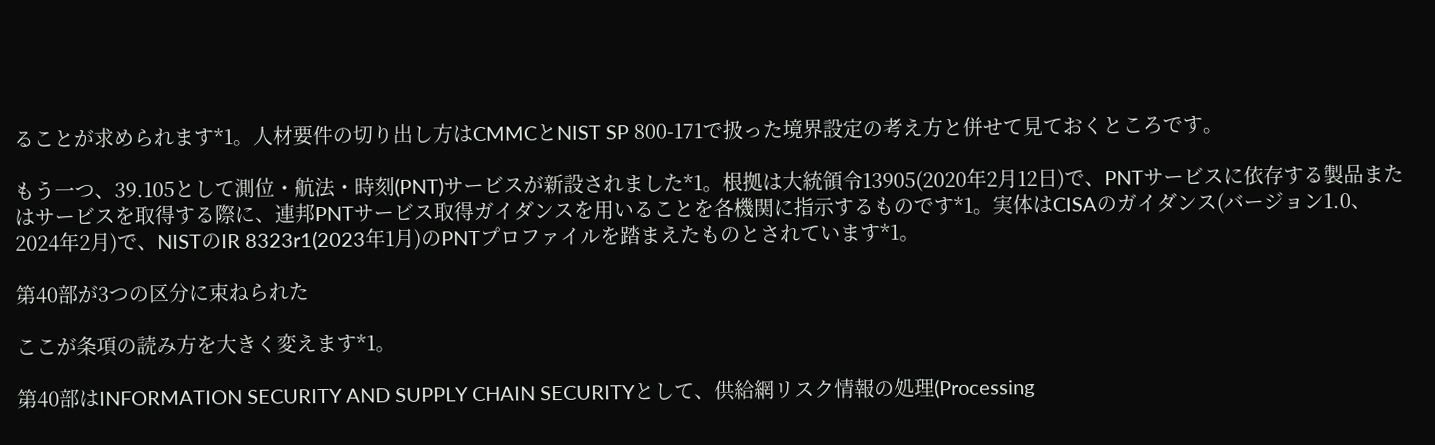ることが求められます*1。人材要件の切り出し方はCMMCとNIST SP 800-171で扱った境界設定の考え方と併せて見ておくところです。

もう一つ、39.105として測位・航法・時刻(PNT)サービスが新設されました*1。根拠は大統領令13905(2020年2月12日)で、PNTサービスに依存する製品またはサービスを取得する際に、連邦PNTサービス取得ガイダンスを用いることを各機関に指示するものです*1。実体はCISAのガイダンス(バージョン1.0、2024年2月)で、NISTのIR 8323r1(2023年1月)のPNTプロファイルを踏まえたものとされています*1。

第40部が3つの区分に束ねられた

ここが条項の読み方を大きく変えます*1。

第40部はINFORMATION SECURITY AND SUPPLY CHAIN SECURITYとして、供給網リスク情報の処理(Processing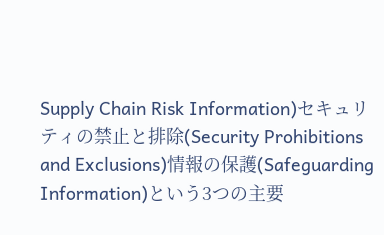Supply Chain Risk Information)セキュリティの禁止と排除(Security Prohibitions and Exclusions)情報の保護(Safeguarding Information)という3つの主要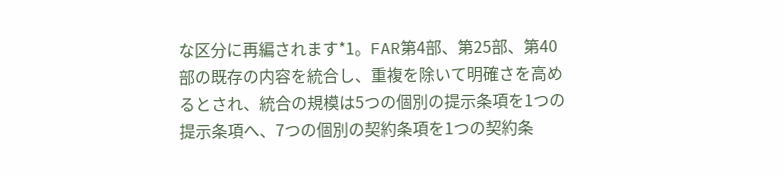な区分に再編されます*1。FAR第4部、第25部、第40部の既存の内容を統合し、重複を除いて明確さを高めるとされ、統合の規模は5つの個別の提示条項を1つの提示条項へ、7つの個別の契約条項を1つの契約条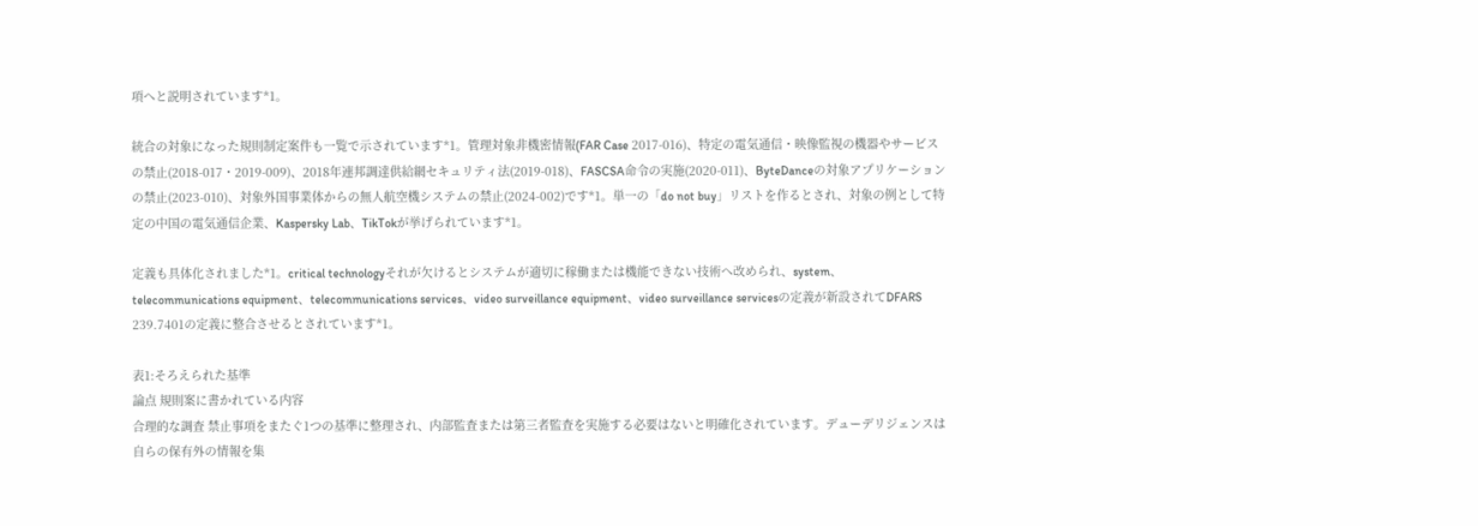項へと説明されています*1。

統合の対象になった規則制定案件も一覧で示されています*1。管理対象非機密情報(FAR Case 2017-016)、特定の電気通信・映像監視の機器やサービスの禁止(2018-017・2019-009)、2018年連邦調達供給網セキュリティ法(2019-018)、FASCSA命令の実施(2020-011)、ByteDanceの対象アプリケーションの禁止(2023-010)、対象外国事業体からの無人航空機システムの禁止(2024-002)です*1。単一の「do not buy」リストを作るとされ、対象の例として特定の中国の電気通信企業、Kaspersky Lab、TikTokが挙げられています*1。

定義も具体化されました*1。critical technologyそれが欠けるとシステムが適切に稼働または機能できない技術へ改められ、system、telecommunications equipment、telecommunications services、video surveillance equipment、video surveillance servicesの定義が新設されてDFARS 239.7401の定義に整合させるとされています*1。

表1:そろえられた基準
論点 規則案に書かれている内容
合理的な調査 禁止事項をまたぐ1つの基準に整理され、内部監査または第三者監査を実施する必要はないと明確化されています。デューデリジェンスは自らの保有外の情報を集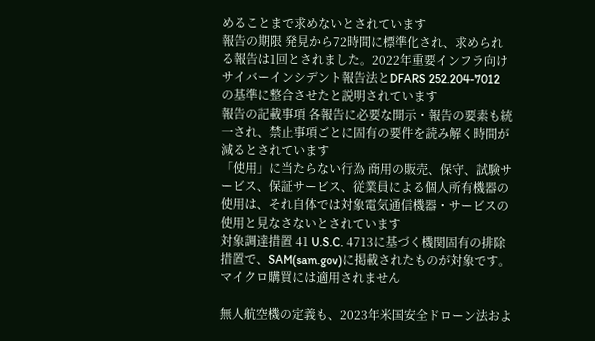めることまで求めないとされています
報告の期限 発見から72時間に標準化され、求められる報告は1回とされました。2022年重要インフラ向けサイバーインシデント報告法とDFARS 252.204-7012の基準に整合させたと説明されています
報告の記載事項 各報告に必要な開示・報告の要素も統一され、禁止事項ごとに固有の要件を読み解く時間が減るとされています
「使用」に当たらない行為 商用の販売、保守、試験サービス、保証サービス、従業員による個人所有機器の使用は、それ自体では対象電気通信機器・サービスの使用と見なさないとされています
対象調達措置 41 U.S.C. 4713に基づく機関固有の排除措置で、SAM(sam.gov)に掲載されたものが対象です。マイクロ購買には適用されません

無人航空機の定義も、2023年米国安全ドローン法およ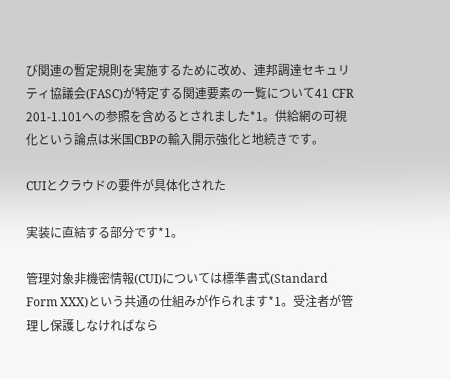び関連の暫定規則を実施するために改め、連邦調達セキュリティ協議会(FASC)が特定する関連要素の一覧について41 CFR 201-1.101への参照を含めるとされました*1。供給網の可視化という論点は米国CBPの輸入開示強化と地続きです。

CUIとクラウドの要件が具体化された

実装に直結する部分です*1。

管理対象非機密情報(CUI)については標準書式(Standard Form XXX)という共通の仕組みが作られます*1。受注者が管理し保護しなければなら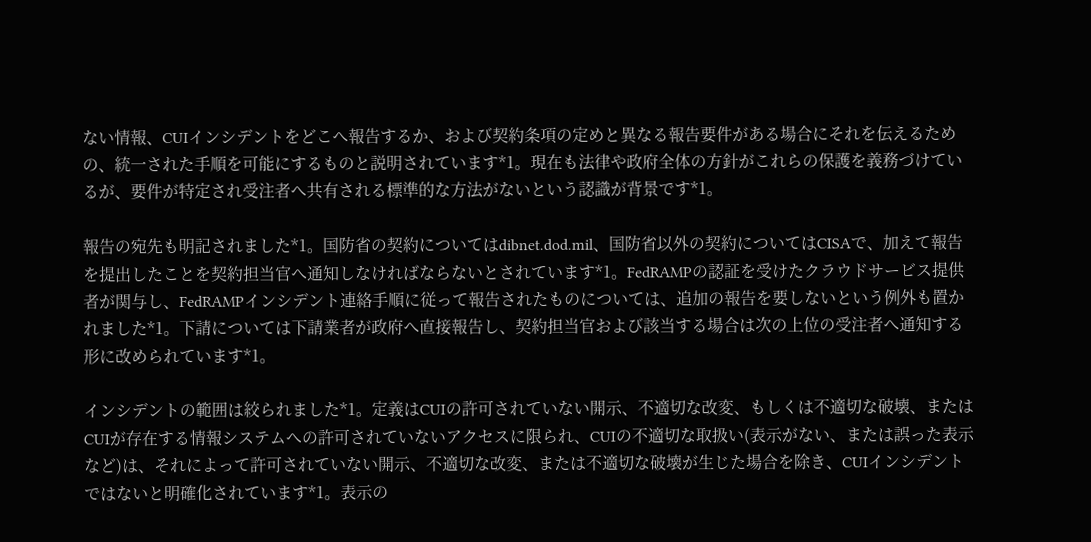ない情報、CUIインシデントをどこへ報告するか、および契約条項の定めと異なる報告要件がある場合にそれを伝えるための、統一された手順を可能にするものと説明されています*1。現在も法律や政府全体の方針がこれらの保護を義務づけているが、要件が特定され受注者へ共有される標準的な方法がないという認識が背景です*1。

報告の宛先も明記されました*1。国防省の契約についてはdibnet.dod.mil、国防省以外の契約についてはCISAで、加えて報告を提出したことを契約担当官へ通知しなければならないとされています*1。FedRAMPの認証を受けたクラウドサービス提供者が関与し、FedRAMPインシデント連絡手順に従って報告されたものについては、追加の報告を要しないという例外も置かれました*1。下請については下請業者が政府へ直接報告し、契約担当官および該当する場合は次の上位の受注者へ通知する形に改められています*1。

インシデントの範囲は絞られました*1。定義はCUIの許可されていない開示、不適切な改変、もしくは不適切な破壊、またはCUIが存在する情報システムへの許可されていないアクセスに限られ、CUIの不適切な取扱い(表示がない、または誤った表示など)は、それによって許可されていない開示、不適切な改変、または不適切な破壊が生じた場合を除き、CUIインシデントではないと明確化されています*1。表示の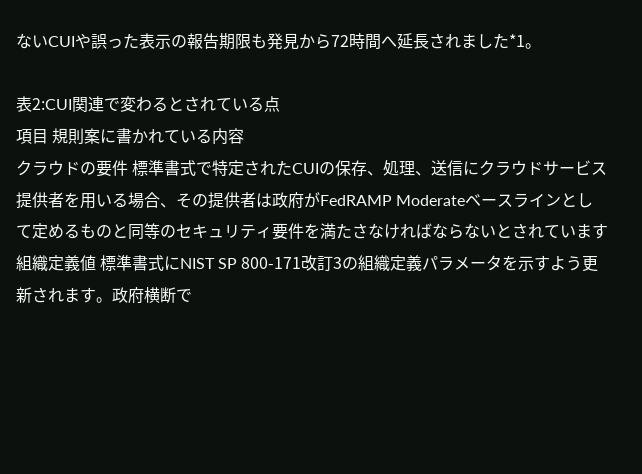ないCUIや誤った表示の報告期限も発見から72時間へ延長されました*1。

表2:CUI関連で変わるとされている点
項目 規則案に書かれている内容
クラウドの要件 標準書式で特定されたCUIの保存、処理、送信にクラウドサービス提供者を用いる場合、その提供者は政府がFedRAMP Moderateベースラインとして定めるものと同等のセキュリティ要件を満たさなければならないとされています
組織定義値 標準書式にNIST SP 800-171改訂3の組織定義パラメータを示すよう更新されます。政府横断で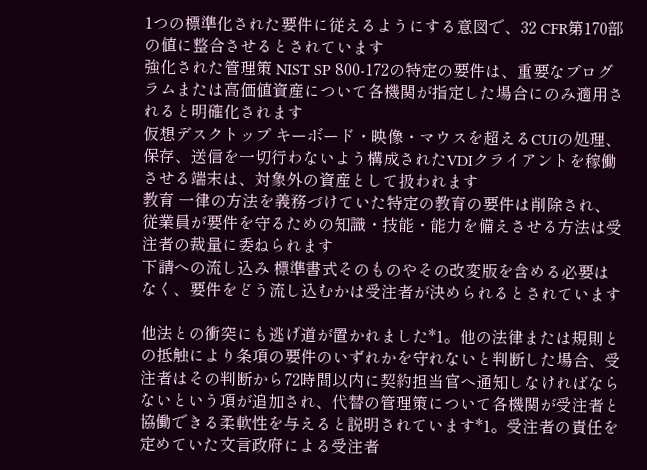1つの標準化された要件に従えるようにする意図で、32 CFR第170部の値に整合させるとされています
強化された管理策 NIST SP 800-172の特定の要件は、重要なプログラムまたは高価値資産について各機関が指定した場合にのみ適用されると明確化されます
仮想デスクトップ キーボード・映像・マウスを超えるCUIの処理、保存、送信を一切行わないよう構成されたVDIクライアントを稼働させる端末は、対象外の資産として扱われます
教育 一律の方法を義務づけていた特定の教育の要件は削除され、従業員が要件を守るための知識・技能・能力を備えさせる方法は受注者の裁量に委ねられます
下請への流し込み 標準書式そのものやその改変版を含める必要はなく、要件をどう流し込むかは受注者が決められるとされています

他法との衝突にも逃げ道が置かれました*1。他の法律または規則との抵触により条項の要件のいずれかを守れないと判断した場合、受注者はその判断から72時間以内に契約担当官へ通知しなければならないという項が追加され、代替の管理策について各機関が受注者と協働できる柔軟性を与えると説明されています*1。受注者の責任を定めていた文言政府による受注者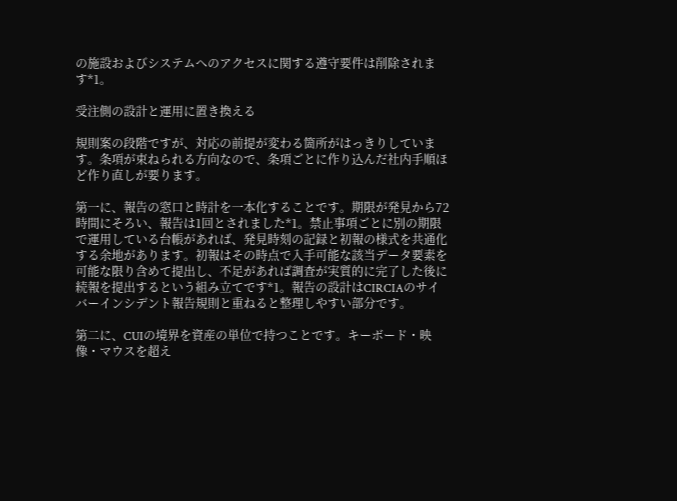の施設およびシステムへのアクセスに関する遵守要件は削除されます*1。

受注側の設計と運用に置き換える

規則案の段階ですが、対応の前提が変わる箇所がはっきりしています。条項が束ねられる方向なので、条項ごとに作り込んだ社内手順ほど作り直しが要ります。

第一に、報告の窓口と時計を一本化することです。期限が発見から72時間にそろい、報告は1回とされました*1。禁止事項ごとに別の期限で運用している台帳があれば、発見時刻の記録と初報の様式を共通化する余地があります。初報はその時点で入手可能な該当データ要素を可能な限り含めて提出し、不足があれば調査が実質的に完了した後に続報を提出するという組み立てです*1。報告の設計はCIRCIAのサイバーインシデント報告規則と重ねると整理しやすい部分です。

第二に、CUIの境界を資産の単位で持つことです。キーボード・映像・マウスを超え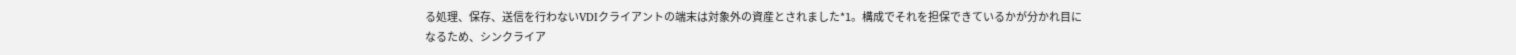る処理、保存、送信を行わないVDIクライアントの端末は対象外の資産とされました*1。構成でそれを担保できているかが分かれ目になるため、シンクライア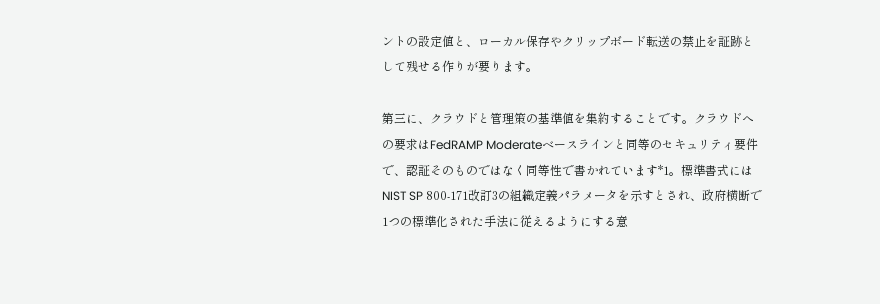ントの設定値と、ローカル保存やクリップボード転送の禁止を証跡として残せる作りが要ります。

第三に、クラウドと管理策の基準値を集約することです。クラウドへの要求はFedRAMP Moderateベースラインと同等のセキュリティ要件で、認証そのものではなく同等性で書かれています*1。標準書式にはNIST SP 800-171改訂3の組織定義パラメータを示すとされ、政府横断で1つの標準化された手法に従えるようにする意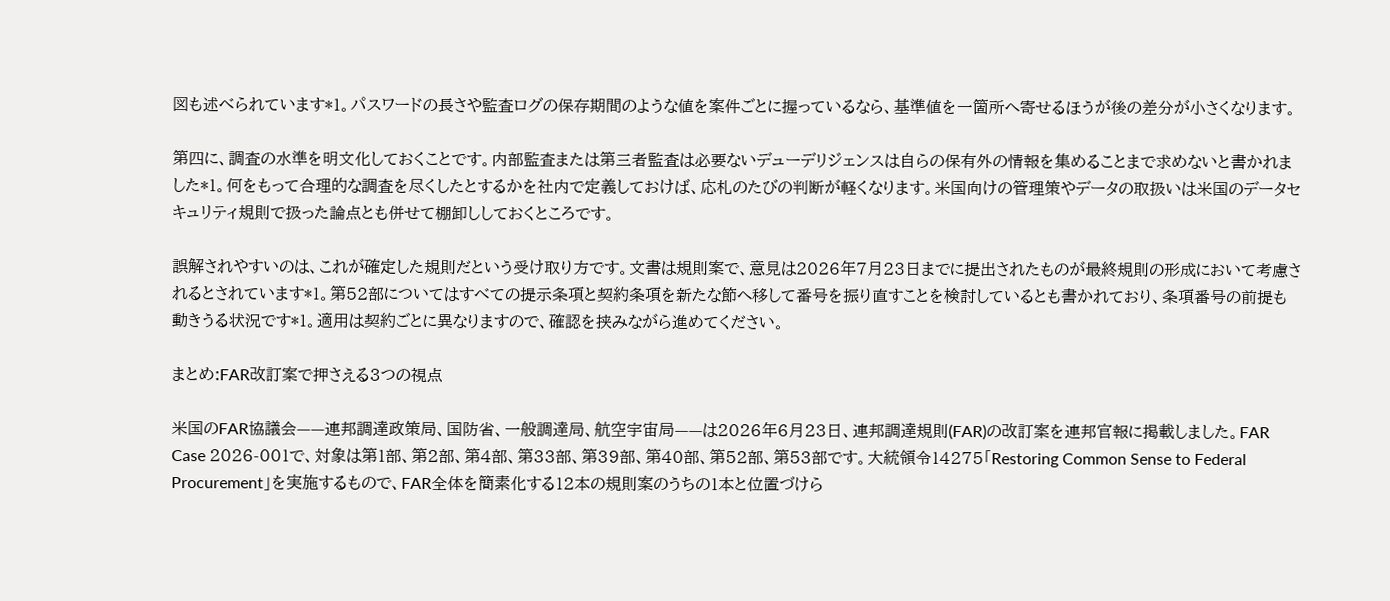図も述べられています*1。パスワードの長さや監査ログの保存期間のような値を案件ごとに握っているなら、基準値を一箇所へ寄せるほうが後の差分が小さくなります。

第四に、調査の水準を明文化しておくことです。内部監査または第三者監査は必要ないデューデリジェンスは自らの保有外の情報を集めることまで求めないと書かれました*1。何をもって合理的な調査を尽くしたとするかを社内で定義しておけば、応札のたびの判断が軽くなります。米国向けの管理策やデータの取扱いは米国のデータセキュリティ規則で扱った論点とも併せて棚卸ししておくところです。

誤解されやすいのは、これが確定した規則だという受け取り方です。文書は規則案で、意見は2026年7月23日までに提出されたものが最終規則の形成において考慮されるとされています*1。第52部についてはすべての提示条項と契約条項を新たな節へ移して番号を振り直すことを検討しているとも書かれており、条項番号の前提も動きうる状況です*1。適用は契約ごとに異なりますので、確認を挟みながら進めてください。

まとめ:FAR改訂案で押さえる3つの視点

米国のFAR協議会——連邦調達政策局、国防省、一般調達局、航空宇宙局——は2026年6月23日、連邦調達規則(FAR)の改訂案を連邦官報に掲載しました。FAR Case 2026-001で、対象は第1部、第2部、第4部、第33部、第39部、第40部、第52部、第53部です。大統領令14275「Restoring Common Sense to Federal Procurement」を実施するもので、FAR全体を簡素化する12本の規則案のうちの1本と位置づけら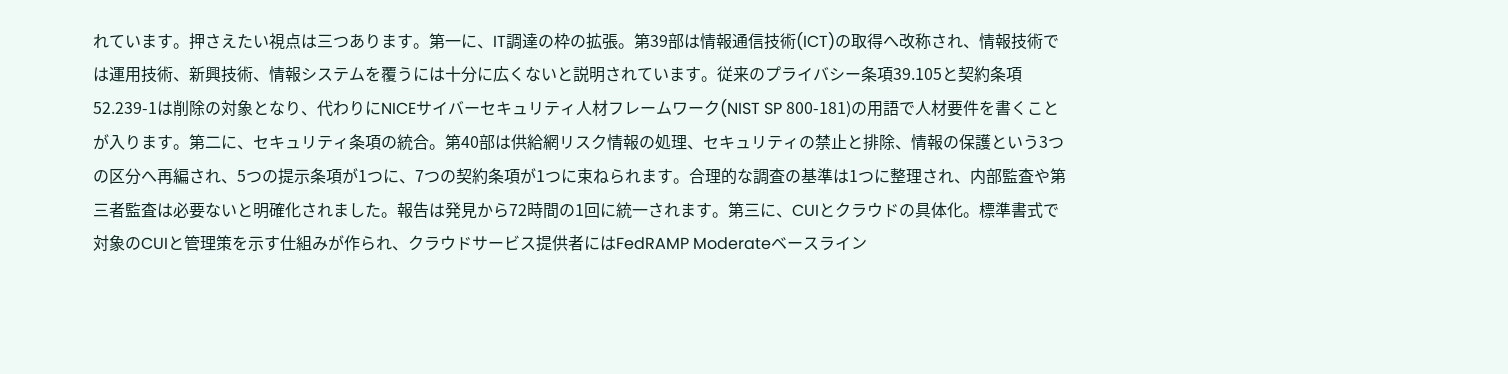れています。押さえたい視点は三つあります。第一に、IT調達の枠の拡張。第39部は情報通信技術(ICT)の取得へ改称され、情報技術では運用技術、新興技術、情報システムを覆うには十分に広くないと説明されています。従来のプライバシー条項39.105と契約条項52.239-1は削除の対象となり、代わりにNICEサイバーセキュリティ人材フレームワーク(NIST SP 800-181)の用語で人材要件を書くことが入ります。第二に、セキュリティ条項の統合。第40部は供給網リスク情報の処理、セキュリティの禁止と排除、情報の保護という3つの区分へ再編され、5つの提示条項が1つに、7つの契約条項が1つに束ねられます。合理的な調査の基準は1つに整理され、内部監査や第三者監査は必要ないと明確化されました。報告は発見から72時間の1回に統一されます。第三に、CUIとクラウドの具体化。標準書式で対象のCUIと管理策を示す仕組みが作られ、クラウドサービス提供者にはFedRAMP Moderateベースライン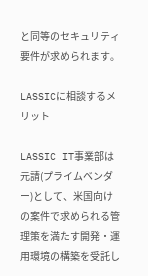と同等のセキュリティ要件が求められます。

LASSICに相談するメリット

LASSIC IT事業部は元請(プライムベンダー)として、米国向けの案件で求められる管理策を満たす開発・運用環境の構築を受託し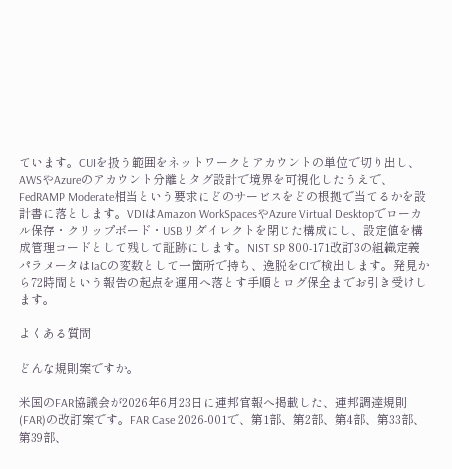ています。CUIを扱う範囲をネットワークとアカウントの単位で切り出し、AWSやAzureのアカウント分離とタグ設計で境界を可視化したうえで、FedRAMP Moderate相当という要求にどのサービスをどの根拠で当てるかを設計書に落とします。VDIはAmazon WorkSpacesやAzure Virtual Desktopでローカル保存・クリップボード・USBリダイレクトを閉じた構成にし、設定値を構成管理コードとして残して証跡にします。NIST SP 800-171改訂3の組織定義パラメータはIaCの変数として一箇所で持ち、逸脱をCIで検出します。発見から72時間という報告の起点を運用へ落とす手順とログ保全までお引き受けします。

よくある質問

どんな規則案ですか。

米国のFAR協議会が2026年6月23日に連邦官報へ掲載した、連邦調達規則(FAR)の改訂案です。FAR Case 2026-001で、第1部、第2部、第4部、第33部、第39部、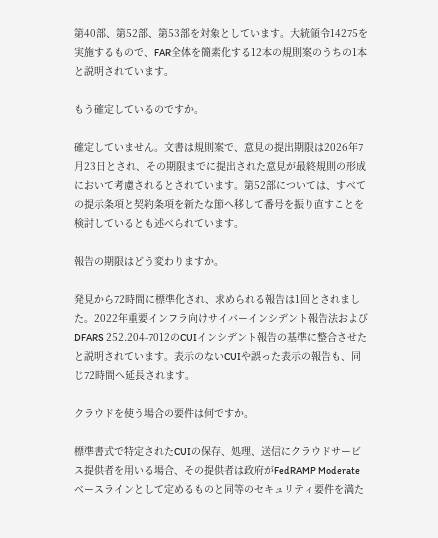第40部、第52部、第53部を対象としています。大統領令14275を実施するもので、FAR全体を簡素化する12本の規則案のうちの1本と説明されています。

もう確定しているのですか。

確定していません。文書は規則案で、意見の提出期限は2026年7月23日とされ、その期限までに提出された意見が最終規則の形成において考慮されるとされています。第52部については、すべての提示条項と契約条項を新たな節へ移して番号を振り直すことを検討しているとも述べられています。

報告の期限はどう変わりますか。

発見から72時間に標準化され、求められる報告は1回とされました。2022年重要インフラ向けサイバーインシデント報告法およびDFARS 252.204-7012のCUIインシデント報告の基準に整合させたと説明されています。表示のないCUIや誤った表示の報告も、同じ72時間へ延長されます。

クラウドを使う場合の要件は何ですか。

標準書式で特定されたCUIの保存、処理、送信にクラウドサービス提供者を用いる場合、その提供者は政府がFedRAMP Moderateベースラインとして定めるものと同等のセキュリティ要件を満た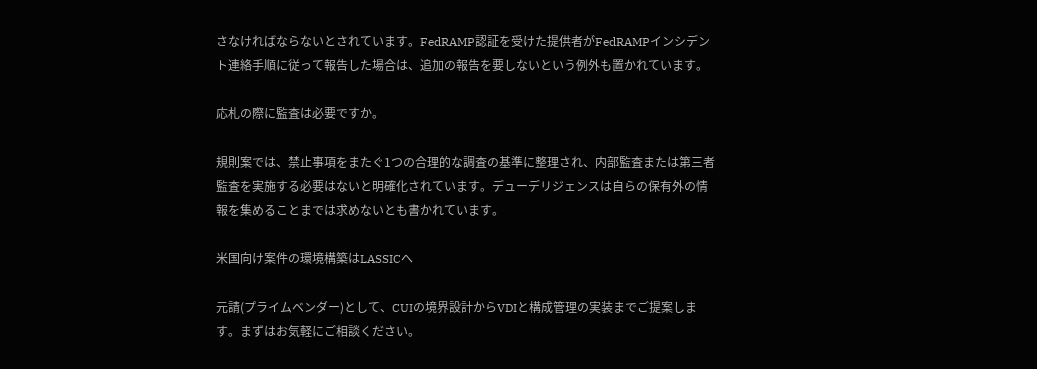さなければならないとされています。FedRAMP認証を受けた提供者がFedRAMPインシデント連絡手順に従って報告した場合は、追加の報告を要しないという例外も置かれています。

応札の際に監査は必要ですか。

規則案では、禁止事項をまたぐ1つの合理的な調査の基準に整理され、内部監査または第三者監査を実施する必要はないと明確化されています。デューデリジェンスは自らの保有外の情報を集めることまでは求めないとも書かれています。

米国向け案件の環境構築はLASSICへ

元請(プライムベンダー)として、CUIの境界設計からVDIと構成管理の実装までご提案します。まずはお気軽にご相談ください。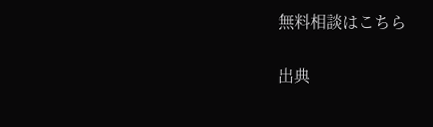無料相談はこちら

出典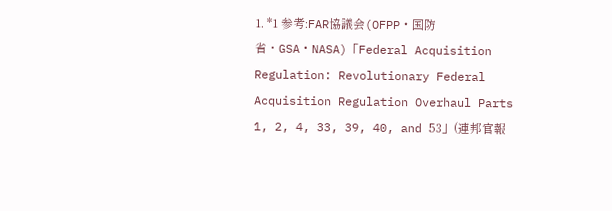1. *1 参考:FAR協議会(OFPP・国防省・GSA・NASA)「Federal Acquisition Regulation: Revolutionary Federal Acquisition Regulation Overhaul Parts 1, 2, 4, 33, 39, 40, and 53」(連邦官報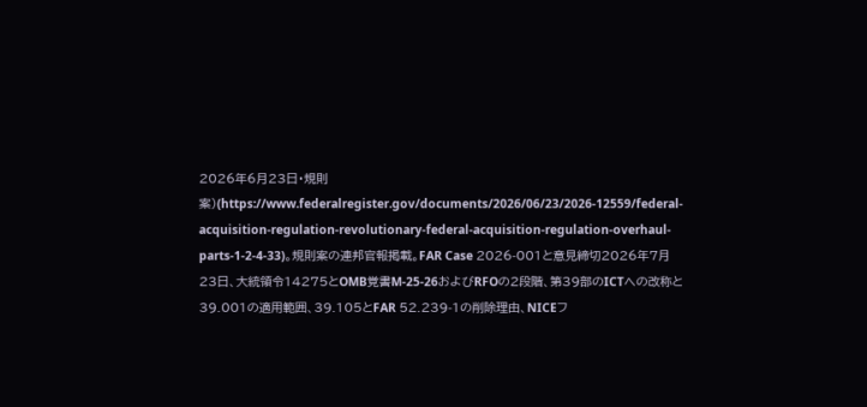2026年6月23日・規則案)(https://www.federalregister.gov/documents/2026/06/23/2026-12559/federal-acquisition-regulation-revolutionary-federal-acquisition-regulation-overhaul-parts-1-2-4-33)。規則案の連邦官報掲載。FAR Case 2026-001と意見締切2026年7月23日、大統領令14275とOMB覚書M-25-26およびRFOの2段階、第39部のICTへの改称と39.001の適用範囲、39.105とFAR 52.239-1の削除理由、NICEフ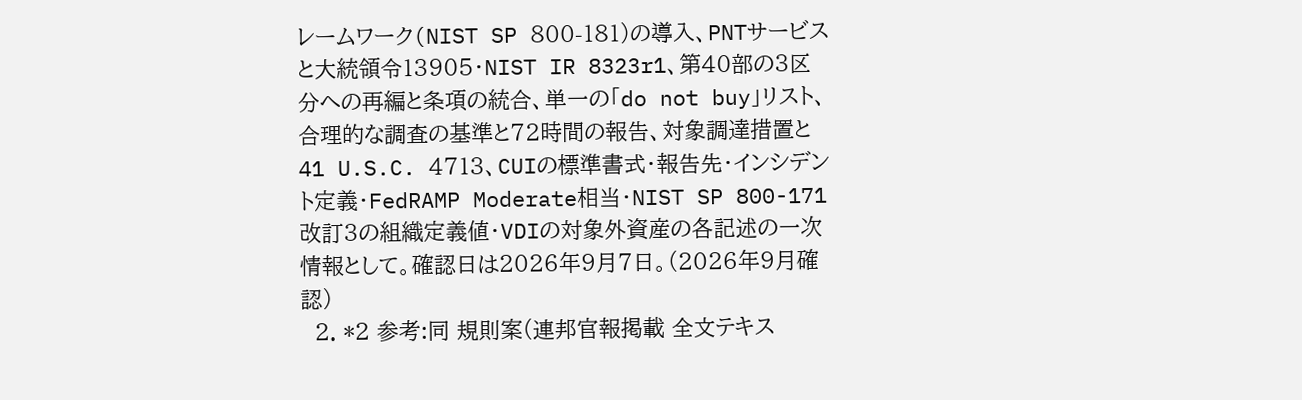レームワーク(NIST SP 800-181)の導入、PNTサービスと大統領令13905・NIST IR 8323r1、第40部の3区分への再編と条項の統合、単一の「do not buy」リスト、合理的な調査の基準と72時間の報告、対象調達措置と41 U.S.C. 4713、CUIの標準書式・報告先・インシデント定義・FedRAMP Moderate相当・NIST SP 800-171改訂3の組織定義値・VDIの対象外資産の各記述の一次情報として。確認日は2026年9月7日。(2026年9月確認)
  2. *2 参考:同 規則案(連邦官報掲載 全文テキス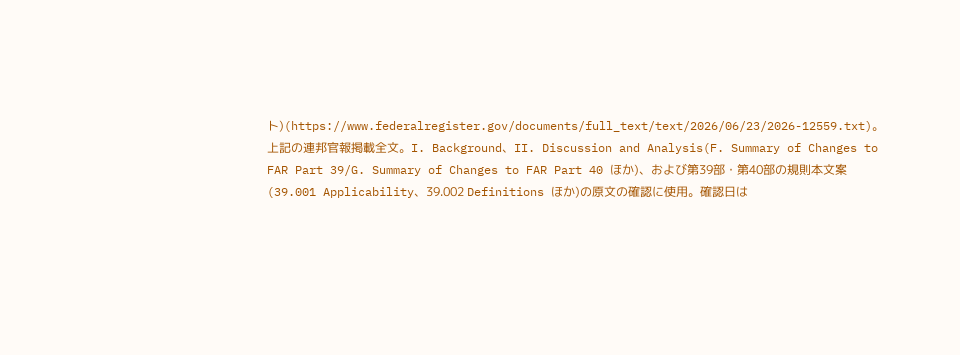ト)(https://www.federalregister.gov/documents/full_text/text/2026/06/23/2026-12559.txt)。上記の連邦官報掲載全文。I. Background、II. Discussion and Analysis(F. Summary of Changes to FAR Part 39/G. Summary of Changes to FAR Part 40 ほか)、および第39部・第40部の規則本文案(39.001 Applicability、39.002 Definitions ほか)の原文の確認に使用。確認日は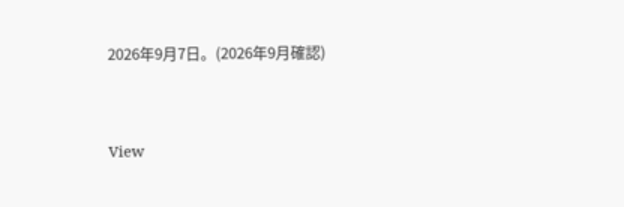2026年9月7日。(2026年9月確認)




View